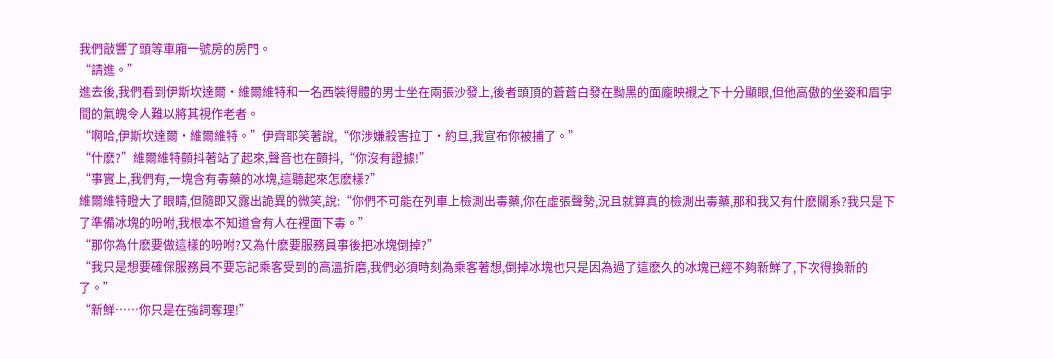我們敲響了頭等車廂一號房的房門。
“請進。”
進去後,我們看到伊斯坎達爾·維爾維特和一名西裝得體的男士坐在兩張沙發上,後者頭頂的蒼蒼白發在黝黑的面龐映襯之下十分顯眼,但他高傲的坐姿和眉宇間的氣魄令人難以將其視作老者。
“啊哈,伊斯坎達爾·維爾維特。”伊齊耶笑著說,“你涉嫌殺害拉丁·約旦,我宣布你被捕了。”
“什麽?”維爾維特顫抖著站了起來,聲音也在顫抖,“你沒有證據!”
“事實上,我們有,一塊含有毒藥的冰塊,這聽起來怎麽樣?”
維爾維特瞪大了眼睛,但隨即又露出詭異的微笑,說:“你們不可能在列車上檢測出毒藥,你在虛張聲勢,況且就算真的檢測出毒藥,那和我又有什麽關系?我只是下了準備冰塊的吩咐,我根本不知道會有人在裡面下毒。”
“那你為什麽要做這樣的吩咐?又為什麽要服務員事後把冰塊倒掉?”
“我只是想要確保服務員不要忘記乘客受到的高溫折磨,我們必須時刻為乘客著想,倒掉冰塊也只是因為過了這麽久的冰塊已經不夠新鮮了,下次得換新的了。”
“新鮮……你只是在強詞奪理!”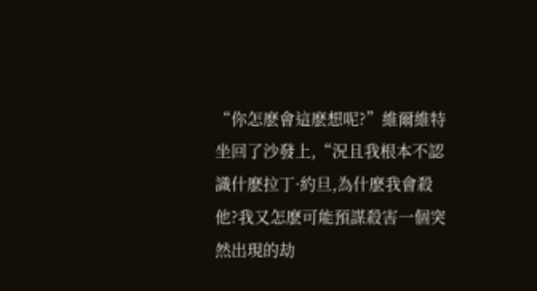“你怎麽會這麽想呢?”維爾維特坐回了沙發上,“況且我根本不認識什麽拉丁·約旦,為什麽我會殺他?我又怎麽可能預謀殺害一個突然出現的劫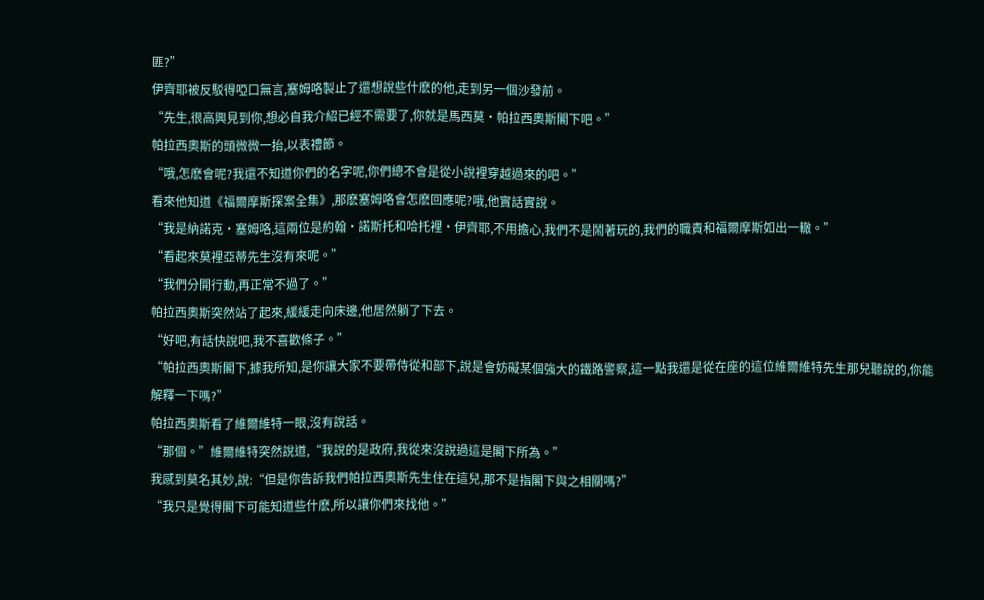匪?”
伊齊耶被反駁得啞口無言,塞姆咯製止了還想說些什麽的他,走到另一個沙發前。
“先生,很高興見到你,想必自我介紹已經不需要了,你就是馬西莫·帕拉西奧斯閣下吧。”
帕拉西奧斯的頭微微一抬,以表禮節。
“哦,怎麽會呢?我還不知道你們的名字呢,你們總不會是從小說裡穿越過來的吧。”
看來他知道《福爾摩斯探案全集》,那麽塞姆咯會怎麽回應呢?哦,他實話實說。
“我是納諾克·塞姆咯,這兩位是約翰·諾斯托和哈托裡·伊齊耶,不用擔心,我們不是鬧著玩的,我們的職責和福爾摩斯如出一轍。”
“看起來莫裡亞蒂先生沒有來呢。”
“我們分開行動,再正常不過了。”
帕拉西奧斯突然站了起來,緩緩走向床邊,他居然躺了下去。
“好吧,有話快說吧,我不喜歡條子。”
“帕拉西奧斯閣下,據我所知,是你讓大家不要帶侍從和部下,說是會妨礙某個強大的鐵路警察,這一點我還是從在座的這位維爾維特先生那兒聽說的,你能解釋一下嗎?”
帕拉西奧斯看了維爾維特一眼,沒有說話。
“那個。”維爾維特突然說道,“我說的是政府,我從來沒說過這是閣下所為。”
我感到莫名其妙,說:“但是你告訴我們帕拉西奧斯先生住在這兒,那不是指閣下與之相關嗎?”
“我只是覺得閣下可能知道些什麽,所以讓你們來找他。”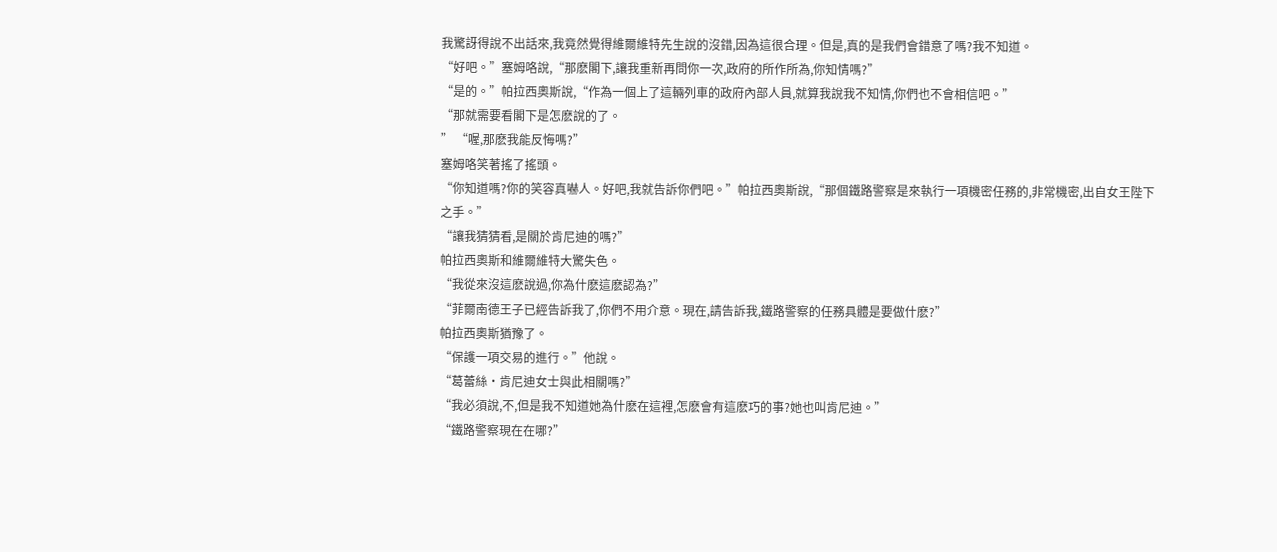我驚訝得說不出話來,我竟然覺得維爾維特先生說的沒錯,因為這很合理。但是,真的是我們會錯意了嗎?我不知道。
“好吧。”塞姆咯說,“那麽閣下,讓我重新再問你一次,政府的所作所為,你知情嗎?”
“是的。”帕拉西奧斯說,“作為一個上了這輛列車的政府內部人員,就算我說我不知情,你們也不會相信吧。”
“那就需要看閣下是怎麽說的了。
” “喔,那麽我能反悔嗎?”
塞姆咯笑著搖了搖頭。
“你知道嗎?你的笑容真嚇人。好吧,我就告訴你們吧。”帕拉西奧斯說,“那個鐵路警察是來執行一項機密任務的,非常機密,出自女王陛下之手。”
“讓我猜猜看,是關於肯尼迪的嗎?”
帕拉西奧斯和維爾維特大驚失色。
“我從來沒這麽說過,你為什麽這麽認為?”
“菲爾南德王子已經告訴我了,你們不用介意。現在,請告訴我,鐵路警察的任務具體是要做什麽?”
帕拉西奧斯猶豫了。
“保護一項交易的進行。”他說。
“葛蕾絲·肯尼迪女士與此相關嗎?”
“我必須說,不,但是我不知道她為什麽在這裡,怎麽會有這麽巧的事?她也叫肯尼迪。”
“鐵路警察現在在哪?”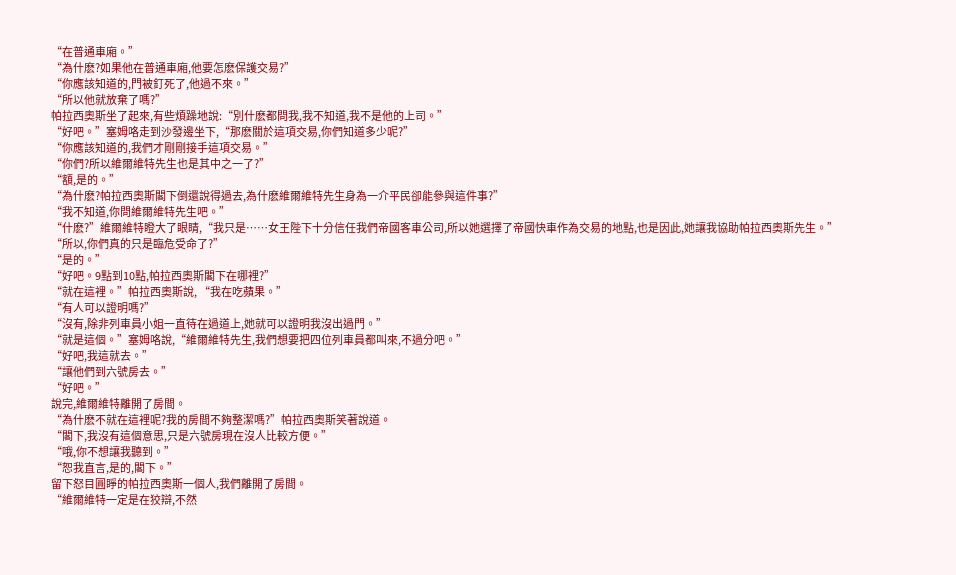“在普通車廂。”
“為什麽?如果他在普通車廂,他要怎麽保護交易?”
“你應該知道的,門被釘死了,他過不來。”
“所以他就放棄了嗎?”
帕拉西奧斯坐了起來,有些煩躁地說:“別什麽都問我,我不知道,我不是他的上司。”
“好吧。”塞姆咯走到沙發邊坐下,“那麽關於這項交易,你們知道多少呢?”
“你應該知道的,我們才剛剛接手這項交易。”
“你們?所以維爾維特先生也是其中之一了?”
“額,是的。”
“為什麽?帕拉西奧斯閣下倒還說得過去,為什麽維爾維特先生身為一介平民卻能參與這件事?”
“我不知道,你問維爾維特先生吧。”
“什麽?”維爾維特瞪大了眼睛,“我只是……女王陛下十分信任我們帝國客車公司,所以她選擇了帝國快車作為交易的地點,也是因此,她讓我協助帕拉西奧斯先生。”
“所以,你們真的只是臨危受命了?”
“是的。”
“好吧。9點到10點,帕拉西奧斯閣下在哪裡?”
“就在這裡。”帕拉西奧斯說, “我在吃蘋果。”
“有人可以證明嗎?”
“沒有,除非列車員小姐一直待在過道上,她就可以證明我沒出過門。”
“就是這個。”塞姆咯說,“維爾維特先生,我們想要把四位列車員都叫來,不過分吧。”
“好吧,我這就去。”
“讓他們到六號房去。”
“好吧。”
說完,維爾維特離開了房間。
“為什麽不就在這裡呢?我的房間不夠整潔嗎?”帕拉西奧斯笑著說道。
“閣下,我沒有這個意思,只是六號房現在沒人比較方便。”
“哦,你不想讓我聽到。”
“恕我直言,是的,閣下。”
留下怒目圓睜的帕拉西奧斯一個人,我們離開了房間。
“維爾維特一定是在狡辯,不然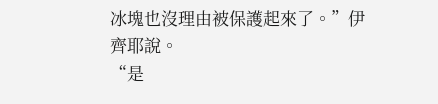冰塊也沒理由被保護起來了。”伊齊耶說。
“是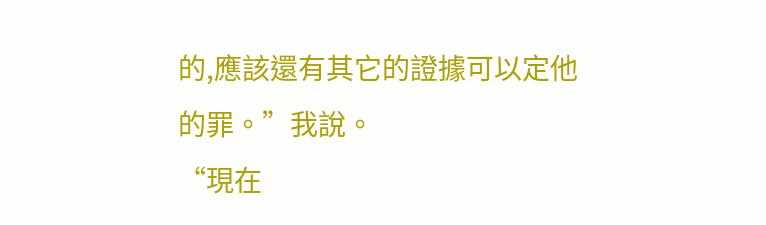的,應該還有其它的證據可以定他的罪。”我說。
“現在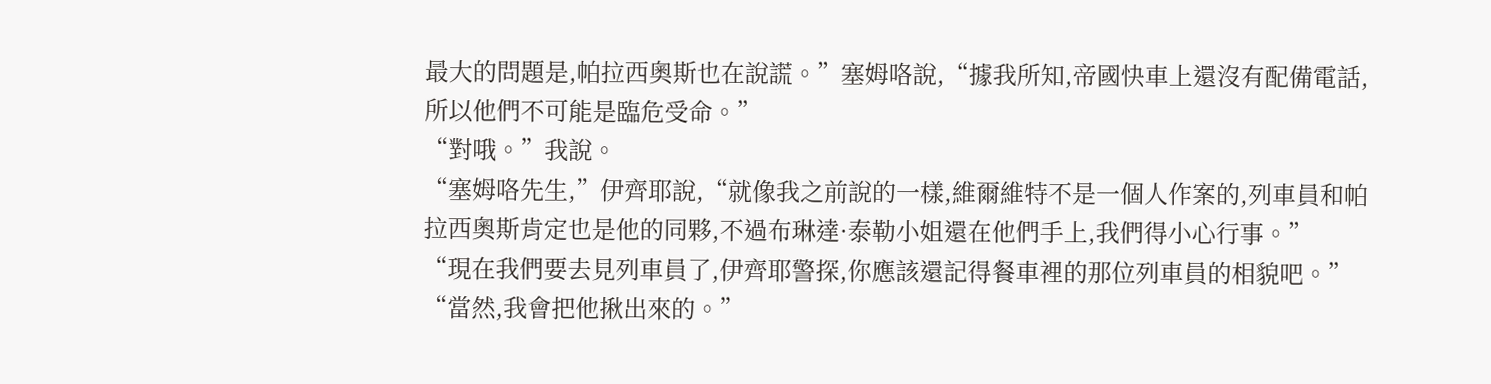最大的問題是,帕拉西奧斯也在說謊。”塞姆咯說,“據我所知,帝國快車上還沒有配備電話,所以他們不可能是臨危受命。”
“對哦。”我說。
“塞姆咯先生,”伊齊耶說,“就像我之前說的一樣,維爾維特不是一個人作案的,列車員和帕拉西奧斯肯定也是他的同夥,不過布琳達·泰勒小姐還在他們手上,我們得小心行事。”
“現在我們要去見列車員了,伊齊耶警探,你應該還記得餐車裡的那位列車員的相貌吧。”
“當然,我會把他揪出來的。”